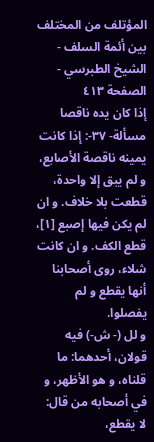المؤتلف من المختلف بين أئمة السلف - الشيخ الطبرسي - الصفحة ٤١٣
إذا كان يده ناقصا
مسألة- ٣٧-: إذا كانت يمينه ناقصة الأصابع، و لم يبق إلا واحدة، قطعت بلا خلاف. و ان لم يكن فيها إصبع [١]، قطع الكف. و ان كانت شلاء، روى أصحابنا أنها يقطع و لم يفصلوا.
و لل (- ش-) فيه قولان، أحدهما: ما قلناه، و هو الأظهر، و في أصحابه من قال:
لا يقطع،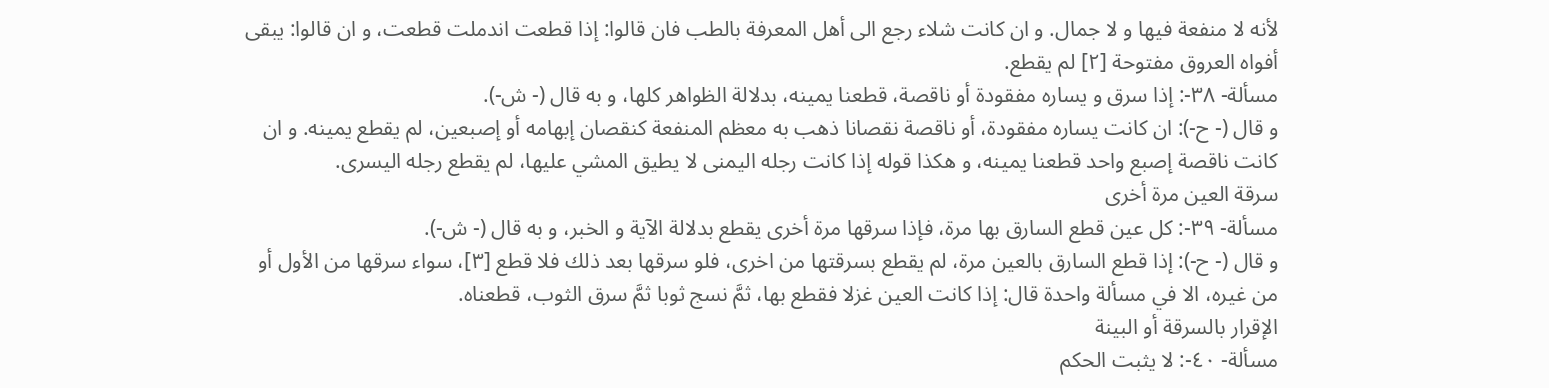لأنه لا منفعة فيها و لا جمال. و ان كانت شلاء رجع الى أهل المعرفة بالطب فان قالوا: إذا قطعت اندملت قطعت، و ان قالوا: يبقى أفواه العروق مفتوحة [٢] لم يقطع.
مسألة- ٣٨-: إذا سرق و يساره مفقودة أو ناقصة، قطعنا يمينه، بدلالة الظواهر كلها، و به قال (- ش-).
و قال (- ح-): ان كانت يساره مفقودة، أو ناقصة نقصانا ذهب به معظم المنفعة كنقصان إبهامه أو إصبعين، لم يقطع يمينه. و ان كانت ناقصة إصبع واحد قطعنا يمينه، و هكذا قوله إذا كانت رجله اليمنى لا يطيق المشي عليها، لم يقطع رجله اليسرى.
سرقة العين مرة أخرى
مسألة- ٣٩-: كل عين قطع السارق بها مرة، فإذا سرقها مرة أخرى يقطع بدلالة الآية و الخبر، و به قال (- ش-).
و قال (- ح-): إذا قطع السارق بالعين مرة، لم يقطع بسرقتها من اخرى، فلو سرقها بعد ذلك فلا قطع [٣]، سواء سرقها من الأول أو من غيره، الا في مسألة واحدة قال: إذا كانت العين غزلا فقطع بها، ثمَّ نسج ثوبا ثمَّ سرق الثوب، قطعناه.
الإقرار بالسرقة أو البينة
مسألة- ٤٠-: لا يثبت الحكم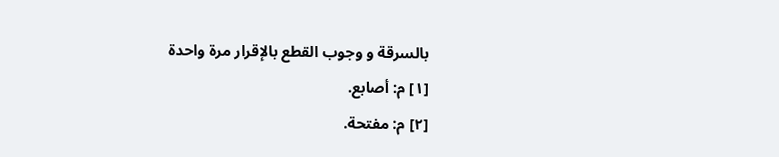بالسرقة و وجوب القطع بالإقرار مرة واحدة
[١] م: أصابع.
[٢] م: مفتحة.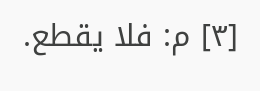[٣] م: فلا يقطع.